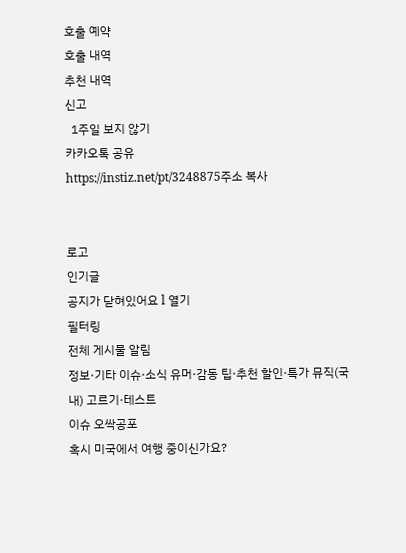호출 예약
호출 내역
추천 내역
신고
  1주일 보지 않기
카카오톡 공유
https://instiz.net/pt/3248875주소 복사


로고
인기글
공지가 닫혀있어요 l 열기
필터링
전체 게시물 알림
정보·기타 이슈·소식 유머·감동 팁·추천 할인·특가 뮤직(국내) 고르기·테스트
이슈 오싹공포
혹시 미국에서 여행 중이신가요?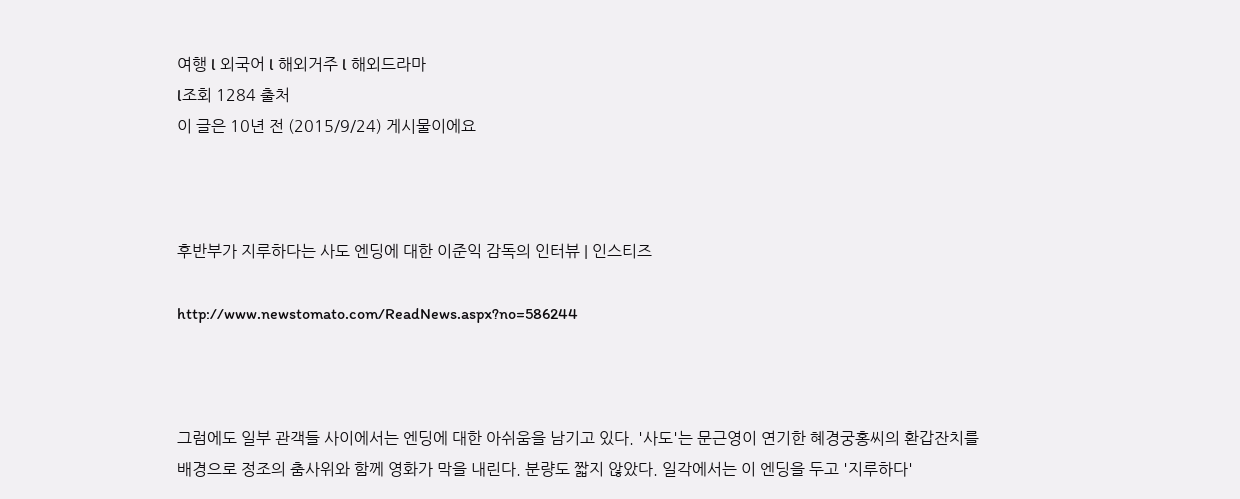여행 l 외국어 l 해외거주 l 해외드라마
l조회 1284 출처
이 글은 10년 전 (2015/9/24) 게시물이에요



후반부가 지루하다는 사도 엔딩에 대한 이준익 감독의 인터뷰 | 인스티즈

http://www.newstomato.com/ReadNews.aspx?no=586244



그럼에도 일부 관객들 사이에서는 엔딩에 대한 아쉬움을 남기고 있다. '사도'는 문근영이 연기한 혜경궁홍씨의 환갑잔치를 배경으로 정조의 춤사위와 함께 영화가 막을 내린다. 분량도 짧지 않았다. 일각에서는 이 엔딩을 두고 '지루하다'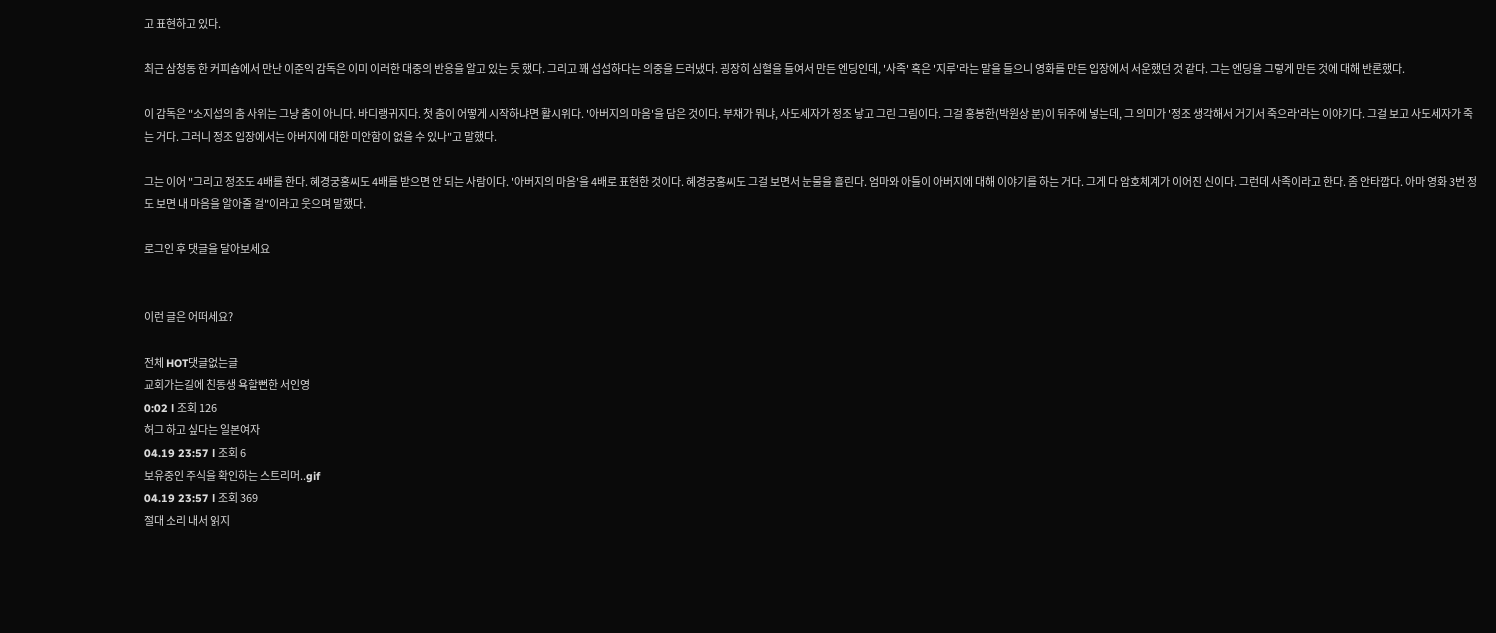고 표현하고 있다.

최근 삼청동 한 커피숍에서 만난 이준익 감독은 이미 이러한 대중의 반응을 알고 있는 듯 했다. 그리고 꽤 섭섭하다는 의중을 드러냈다. 굉장히 심혈을 들여서 만든 엔딩인데, '사족' 혹은 '지루'라는 말을 들으니 영화를 만든 입장에서 서운했던 것 같다. 그는 엔딩을 그렇게 만든 것에 대해 반론했다.

이 감독은 "소지섭의 춤 사위는 그냥 춤이 아니다. 바디랭귀지다. 첫 춤이 어떻게 시작하냐면 활시위다. '아버지의 마음'을 담은 것이다. 부채가 뭐냐, 사도세자가 정조 낳고 그린 그림이다. 그걸 홍봉한(박원상 분)이 뒤주에 넣는데, 그 의미가 '정조 생각해서 거기서 죽으라'라는 이야기다. 그걸 보고 사도세자가 죽는 거다. 그러니 정조 입장에서는 아버지에 대한 미안함이 없을 수 있나"고 말했다.

그는 이어 "그리고 정조도 4배를 한다. 혜경궁홍씨도 4배를 받으면 안 되는 사람이다. '아버지의 마음'을 4배로 표현한 것이다. 혜경궁홍씨도 그걸 보면서 눈물을 흘린다. 엄마와 아들이 아버지에 대해 이야기를 하는 거다. 그게 다 암호체계가 이어진 신이다. 그런데 사족이라고 한다. 좀 안타깝다. 아마 영화 3번 정도 보면 내 마음을 알아줄 걸"이라고 웃으며 말했다.

로그인 후 댓글을 달아보세요


이런 글은 어떠세요?

전체 HOT댓글없는글
교회가는길에 친동생 욕할뻔한 서인영
0:02 l 조회 126
허그 하고 싶다는 일본여자
04.19 23:57 l 조회 6
보유중인 주식을 확인하는 스트리머..gif
04.19 23:57 l 조회 369
절대 소리 내서 읽지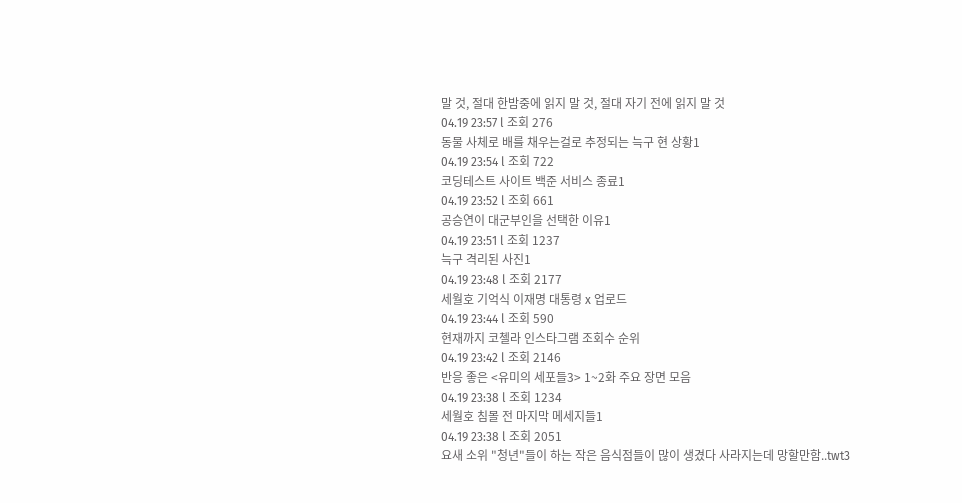말 것, 절대 한밤중에 읽지 말 것, 절대 자기 전에 읽지 말 것
04.19 23:57 l 조회 276
동물 사체로 배를 채우는걸로 추정되는 늑구 현 상황1
04.19 23:54 l 조회 722
코딩테스트 사이트 백준 서비스 종료1
04.19 23:52 l 조회 661
공승연이 대군부인을 선택한 이유1
04.19 23:51 l 조회 1237
늑구 격리된 사진1
04.19 23:48 l 조회 2177
세월호 기억식 이재명 대통령 x 업로드
04.19 23:44 l 조회 590
현재까지 코첼라 인스타그램 조회수 순위
04.19 23:42 l 조회 2146
반응 좋은 <유미의 세포들3> 1~2화 주요 장면 모음
04.19 23:38 l 조회 1234
세월호 침몰 전 마지막 메세지들1
04.19 23:38 l 조회 2051
요새 소위 "청년"들이 하는 작은 음식점들이 많이 생겼다 사라지는데 망할만함..twt3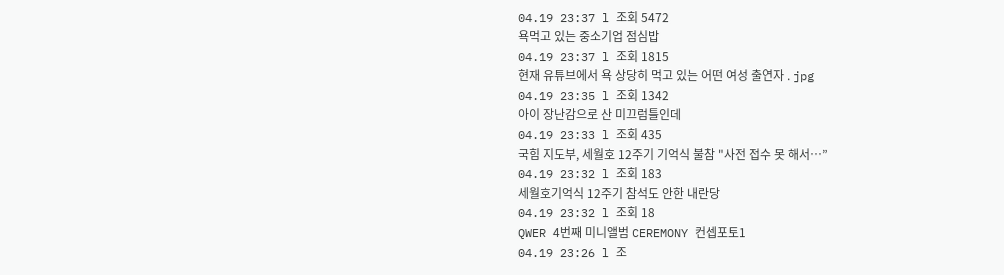04.19 23:37 l 조회 5472
욕먹고 있는 중소기업 점심밥
04.19 23:37 l 조회 1815
현재 유튜브에서 욕 상당히 먹고 있는 어떤 여성 출연자 . jpg
04.19 23:35 l 조회 1342
아이 장난감으로 산 미끄럼틀인데
04.19 23:33 l 조회 435
국힘 지도부, 세월호 12주기 기억식 불참 "사전 접수 못 해서…”
04.19 23:32 l 조회 183
세월호기억식 12주기 참석도 안한 내란당
04.19 23:32 l 조회 18
QWER 4번째 미니앨범 CEREMONY 컨셉포토1
04.19 23:26 l 조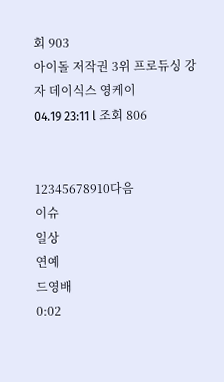회 903
아이돌 저작권 3위 프로듀싱 강자 데이식스 영케이
04.19 23:11 l 조회 806


12345678910다음
이슈
일상
연예
드영배
0:02